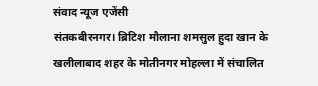संवाद न्यूज एजेंसी
संतकबीरनगर। ब्रिटिश मौलाना शमसुल हुदा खान के खलीलाबाद शहर के मोतीनगर मोहल्ला में संचालित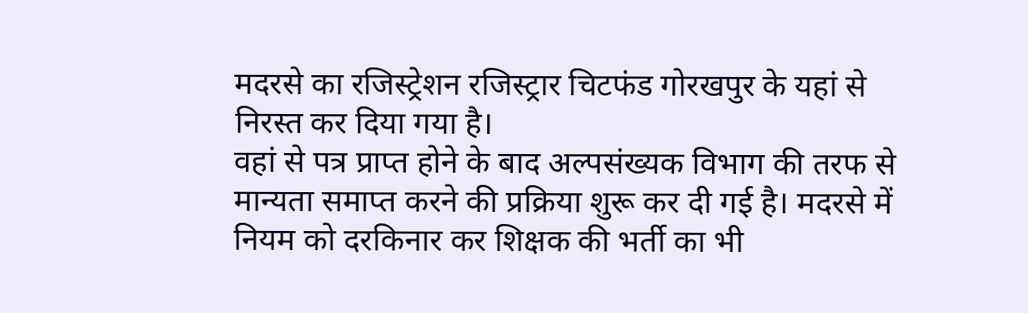मदरसे का रजिस्ट्रेशन रजिस्ट्रार चिटफंड गोरखपुर के यहां से निरस्त कर दिया गया है।
वहां से पत्र प्राप्त होने के बाद अल्पसंख्यक विभाग की तरफ से मान्यता समाप्त करने की प्रक्रिया शुरू कर दी गई है। मदरसे में नियम को दरकिनार कर शिक्षक की भर्ती का भी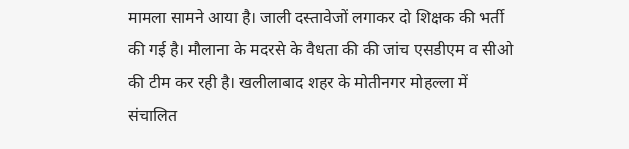मामला सामने आया है। जाली दस्तावेजों लगाकर दो शिक्षक की भर्ती की गई है। मौलाना के मदरसे के वैधता की की जांच एसडीएम व सीओ की टीम कर रही है। खलीलाबाद शहर के मोतीनगर मोहल्ला में संचालित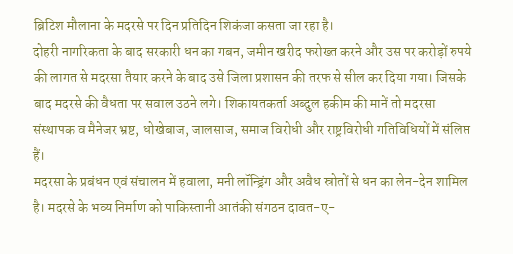ब्रिटिश मौलाना के मदरसे पर दिन प्रतिदिन शिकंजा कसता जा रहा है।
दोहरी नागरिकता के बाद सरकारी धन का गबन, जमीन खरीद फरोख्त करने और उस पर करोड़ों रुपये की लागत से मदरसा तैयार करने के बाद उसे जिला प्रशासन की तरफ से सील कर दिया गया। जिसके बाद मदरसे की वैधता पर सवाल उठने लगे। शिकायतकर्ता अब्दुल हकीम की मानें तो मदरसा संस्थापक व मैनेजर भ्रष्ट, धोखेबाज, जालसाज, समाज विरोधी और राष्ट्रविरोधी गतिविधियों में संलिप्त हैं।
मदरसा के प्रबंधन एवं संचालन में हवाला, मनी लॉन्ड्रिंग और अवैध स्रोतों से धन का लेन-देन शामिल है। मदरसे के भव्य निर्माण को पाकिस्तानी आतंकी संगठन दावत-ए-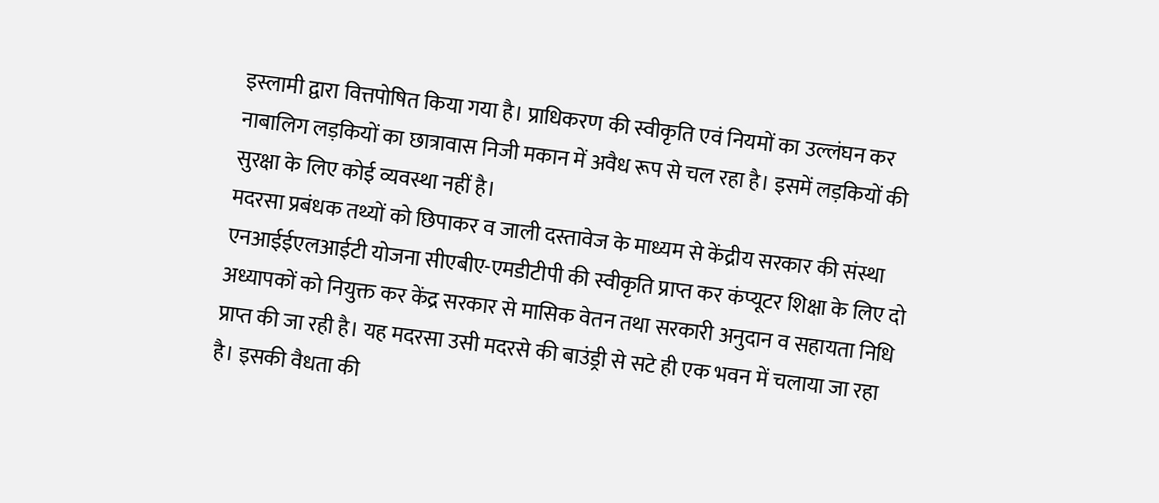इस्लामी द्वारा वित्तपोषित किया गया है। प्राधिकरण की स्वीकृति एवं नियमों का उल्लंघन कर नाबालिग लड़कियों का छात्रावास निजी मकान में अवैध रूप से चल रहा है। इसमें लड़कियों की सुरक्षा के लिए कोई व्यवस्था नहीं है।
मदरसा प्रबंधक तथ्यों को छिपाकर व जाली दस्तावेज के माध्यम से केंद्रीय सरकार की संस्था एनआईईएलआईटी योजना सीएबीए-एमडीटीपी की स्वीकृति प्राप्त कर कंप्यूटर शिक्षा के लिए दो अध्यापकों को नियुक्त कर केंद्र सरकार से मासिक वेतन तथा सरकारी अनुदान व सहायता निधि प्राप्त की जा रही है। यह मदरसा उसी मदरसे की बाउंड्री से सटे ही एक भवन में चलाया जा रहा है। इसकी वैधता की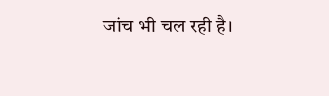जांच भी चल रही है।